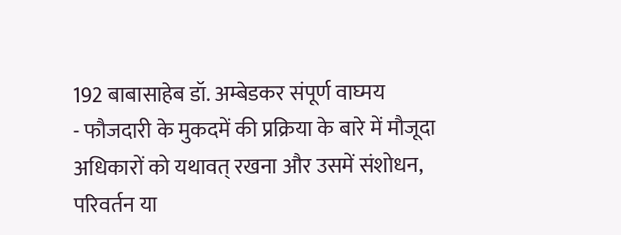192 बाबासाहेब डॉ. अम्बेडकर संपूर्ण वाघ्मय
- फौजदारी के मुकदमें की प्रक्रिया के बारे में मौजूदा अधिकारों को यथावत् रखना और उसमें संशोधन, परिवर्तन या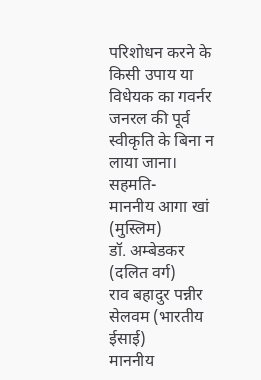परिशोधन करने के किसी उपाय या विधेयक का गवर्नर जनरल की पूर्व स्वीकृति के बिना न लाया जाना।
सहमति-
माननीय आगा खां (मुस्लिम)
डॉ. अम्बेडकर (दलित वर्ग)
राव बहादुर पन्नीर सेलवम (भारतीय ईसाई)
माननीय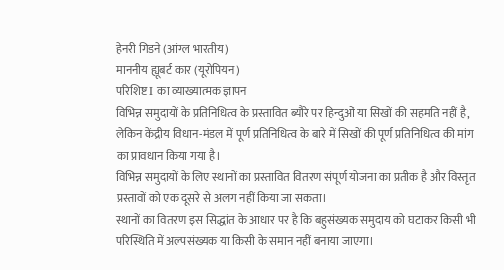हेनरी गिडने (आंग्ल भारतीय)
माननीय ह्यूबर्ट कार (यूरोपियन)
परिशिष्ट I का व्याख्यात्मक ज्ञापन
विभिन्न समुदायों के प्रतिनिधित्व के प्रस्तावित ब्यौरे पर हिन्दुओं या सिखों की सहमति नहीं है, लेकिन केंद्रीय विधान-मंडल में पूर्ण प्रतिनिधित्व के बारे में सिखों की पूर्ण प्रतिनिधित्व की मांग का प्रावधान किया गया है।
विभिन्न समुदायों के लिए स्थानों का प्रस्तावित वितरण संपूर्ण योजना का प्रतीक है और विस्तृत प्रस्तावों को एक दूसरे से अलग नहीं किया जा सकता।
स्थानों का वितरण इस सिद्धांत के आधार पर है कि बहुसंख्यक समुदाय को घटाकर किसी भी परिस्थिति में अल्पसंख्यक या किसी के समान नहीं बनाया जाएगा।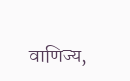वाणिज्य,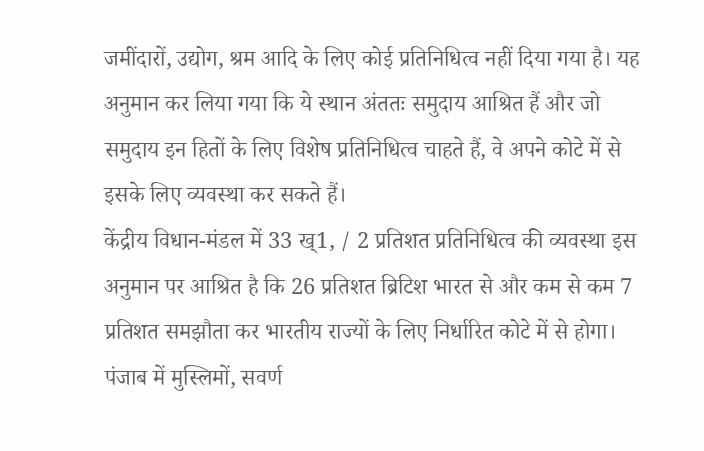जमींदारों, उद्योग, श्रम आदि के लिए कोई प्रतिनिधित्व नहीं दिया गया है। यह अनुमान कर लिया गया कि ये स्थान अंततः समुदाय आश्रित हैं और जो समुदाय इन हितों के लिए विशेष प्रतिनिधित्व चाहते हैं, वे अपने कोटे में से इसके लिए व्यवस्था कर सकते हैं।
केंद्रीय विधान-मंडल में 33 ख्1, / 2 प्रतिशत प्रतिनिधित्व की व्यवस्था इस अनुमान पर आश्रित है कि 26 प्रतिशत ब्रिटिश भारत से और कम से कम 7 प्रतिशत समझौता कर भारतीय राज्यों के लिए निर्धारित कोटे में से होगा।
पंजाब में मुस्लिमों, सवर्ण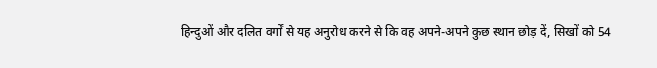हिन्दुओं और दलित वर्गों से यह अनुरोध करने से कि वह अपने-अपने कुछ स्थान छोड़ दें, सिखों को 54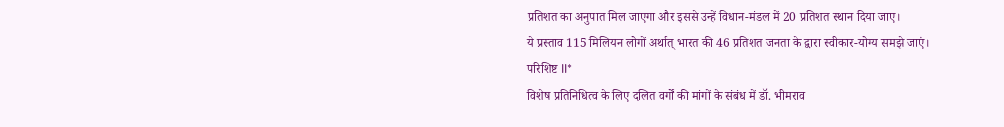प्रतिशत का अनुपात मिल जाएगा और इससे उन्हें विधान-मंडल में 20 प्रतिशत स्थान दिया जाए।
ये प्रस्ताव 115 मिलियन लोगों अर्थात् भारत की 46 प्रतिशत जनता के द्वारा स्वीकार-योग्य समझे जाएं।
परिशिष्ट II*
विशेष प्रतिनिधित्व के लिए दलित वर्गों की मांगों के संबंध में डॉ. भीमराव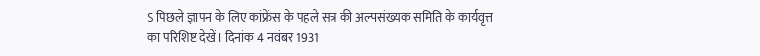ऽ पिछले ज्ञापन के लिए कांफ्रेंस के पहले सत्र की अल्पसंख्यक समिति के कार्यवृत्त का परिशिष्ट देखें। दिनांक 4 नवंबर 1931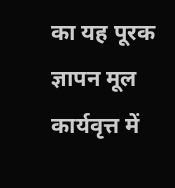का यह पूरक ज्ञापन मूल कार्यवृत्त में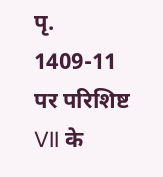पृ. 1409-11 पर परिशिष्ट VII के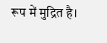रूप में मुद्रित है।